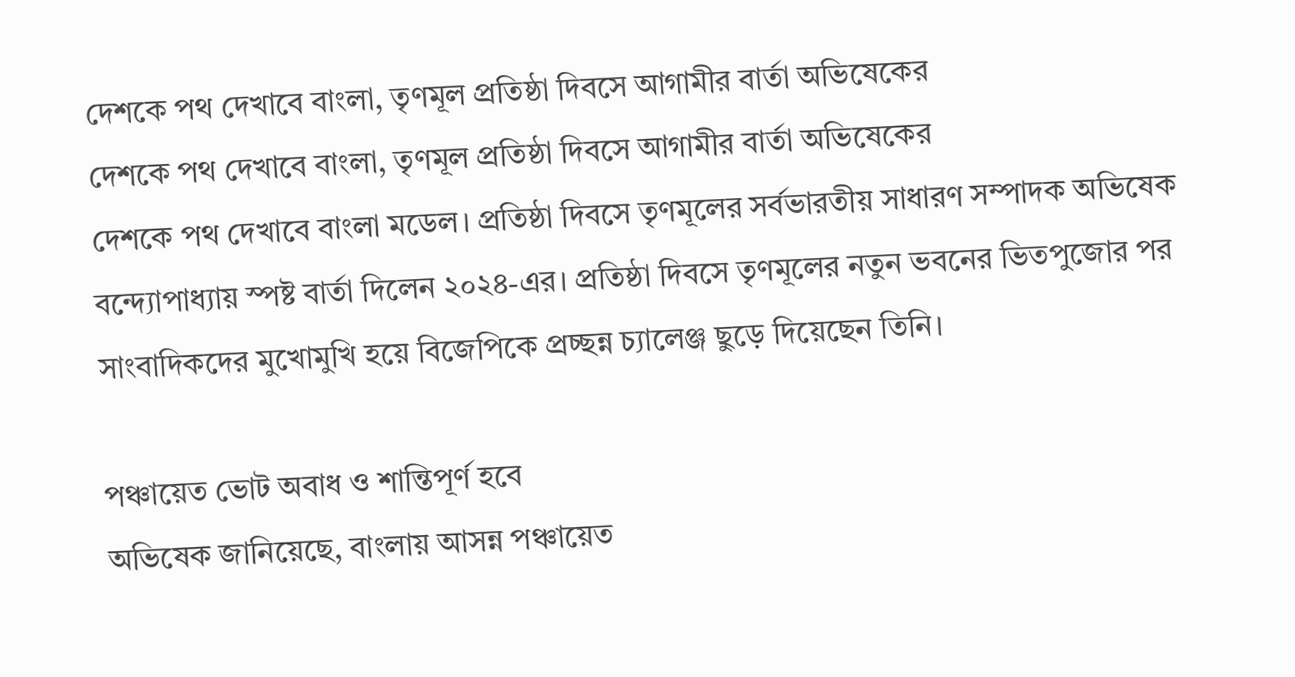দেশকে পথ দেখাবে বাংলা, তৃণমূল প্রতিষ্ঠা দিবসে আগামীর বার্তা অভিষেকের
দেশকে পথ দেখাবে বাংলা, তৃণমূল প্রতিষ্ঠা দিবসে আগামীর বার্তা অভিষেকের
দেশকে পথ দেখাবে বাংলা মডেল। প্রতিষ্ঠা দিবসে তৃণমূলের সর্বভারতীয় সাধারণ সম্পাদক অভিষেক বন্দ্যোপাধ্যায় স্পষ্ট বার্তা দিলেন ২০২৪-এর। প্রতিষ্ঠা দিবসে তৃণমূলের নতুন ভবনের ভিতপুজোর পর সাংবাদিকদের মুখোমুখি হয়ে বিজেপিকে প্রচ্ছন্ন চ্যালেঞ্জ ছুড়ে দিয়েছেন তিনি।

পঞ্চায়েত ভোট অবাধ ও শান্তিপূর্ণ হবে
অভিষেক জানিয়েছে, বাংলায় আসন্ন পঞ্চায়েত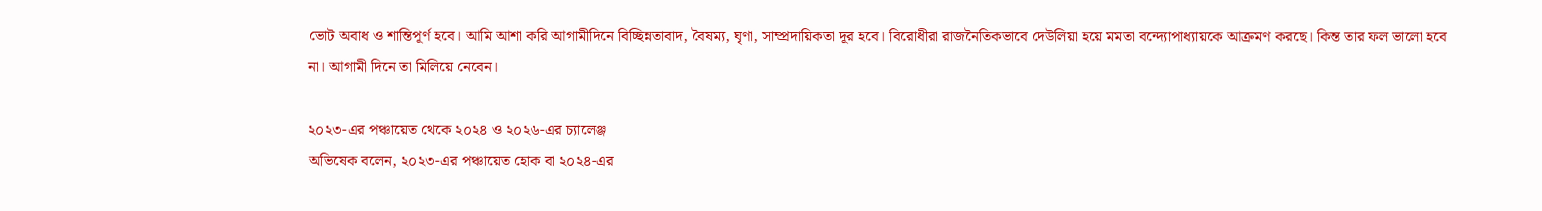ভোট অবাধ ও শান্তিপূর্ণ হবে। আমি আশা করি আগামীদিনে বিচ্ছিন্নতাবাদ, বৈষম্য, ঘৃণা, সাম্প্রদায়িকতা দূর হবে। বিরোধীরা রাজনৈতিকভাবে দেউলিয়া হয়ে মমতা বন্দ্যোপাধ্যায়কে আক্রমণ করছে। কিন্ত তার ফল ভালো হবে না। আগামী দিনে তা মিলিয়ে নেবেন।

২০২৩-এর পঞ্চায়েত থেকে ২০২৪ ও ২০২৬-এর চ্যালেঞ্জ
অভিষেক বলেন, ২০২৩-এর পঞ্চায়েত হোক বা ২০২৪-এর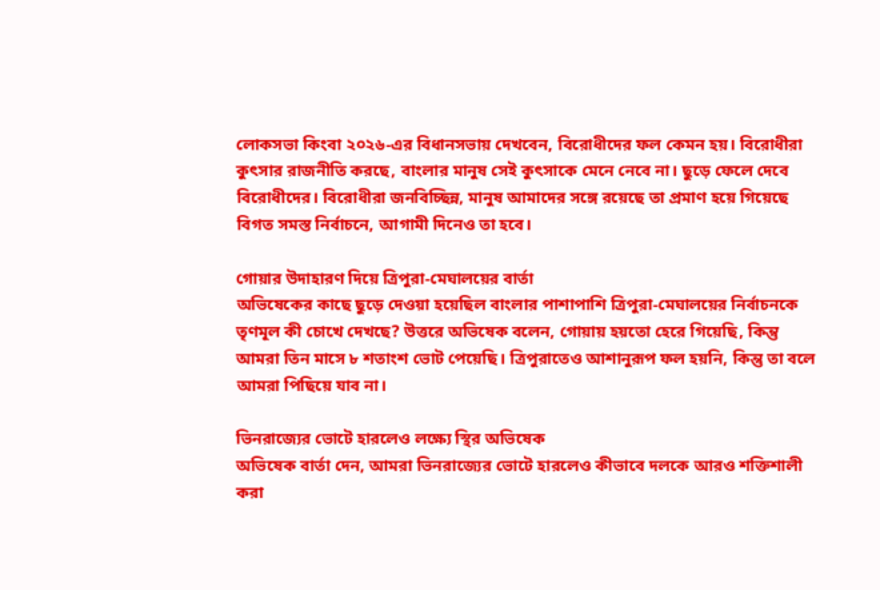লোকসভা কিংবা ২০২৬-এর বিধানসভায় দেখবেন, বিরোধীদের ফল কেমন হয়। বিরোধীরা কুৎসার রাজনীতি করছে, বাংলার মানুষ সেই কুৎসাকে মেনে নেবে না। ছুড়ে ফেলে দেবে বিরোধীদের। বিরোধীরা জনবিচ্ছিন্ন, মানুষ আমাদের সঙ্গে রয়েছে তা প্রমাণ হয়ে গিয়েছে বিগত সমস্ত নির্বাচনে, আগামী দিনেও তা হবে।

গোয়ার উদাহারণ দিয়ে ত্রিপুরা-মেঘালয়ের বার্তা
অভিষেকের কাছে ছুড়ে দেওয়া হয়েছিল বাংলার পাশাপাশি ত্রিপুরা-মেঘালয়ের নির্বাচনকে তৃণমূল কী চোখে দেখছে? উত্তরে অভিষেক বলেন, গোয়ায় হয়তো হেরে গিয়েছি, কিন্তু আমরা তিন মাসে ৮ শতাংশ ভোট পেয়েছি। ত্রিপুরাতেও আশানুরূপ ফল হয়নি, কিন্তু তা বলে আমরা পিছিয়ে যাব না।

ভিনরাজ্যের ভোটে হারলেও লক্ষ্যে স্থির অভিষেক
অভিষেক বার্তা দেন, আমরা ভিনরাজ্যের ভোটে হারলেও কীভাবে দলকে আরও শক্তিশালী করা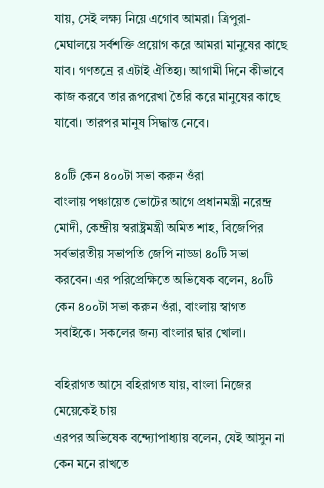যায়, সেই লক্ষ্য নিয়ে এগোব আমরা। ত্রিপুরা-মেঘালয়ে সর্বশক্তি প্রয়োগ করে আমরা মানুষের কাছে যাব। গণতন্রে র এটাই ঐতিহ্য। আগামী দিনে কীভাবে কাজ করবে তার রূপরেখা তৈরি করে মানুষের কাছে যাবো। তারপর মানুষ সিদ্ধান্ত নেবে।

৪০টি কেন ৪০০টা সভা করুন ওঁরা
বাংলায় পঞ্চায়েত ভোটের আগে প্রধানমন্ত্রী নরেন্দ্র মোদী, কেন্দ্রীয় স্বরাষ্ট্রমন্ত্রী অমিত শাহ, বিজেপির সর্বভারতীয় সভাপতি জেপি নাড্ডা ৪০টি সভা করবেন। এর পরিপ্রেক্ষিতে অভিষেক বলেন, ৪০টি কেন ৪০০টা সভা করুন ওঁরা, বাংলায় স্বাগত সবাইকে। সকলের জন্য বাংলার দ্বার খোলা।

বহিরাগত আসে বহিরাগত যায়, বাংলা নিজের মেয়েকেই চায়
এরপর অভিষেক বন্দ্যোপাধ্যায় বলেন, যেই আসুন না কেন মনে রাখতে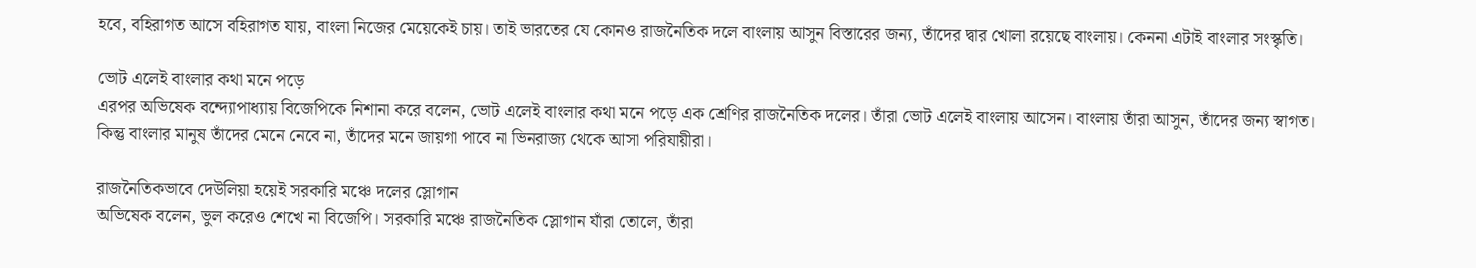হবে, বহিরাগত আসে বহিরাগত যায়, বাংলা নিজের মেয়েকেই চায়। তাই ভারতের যে কোনও রাজনৈতিক দলে বাংলায় আসুন বিস্তারের জন্য, তাঁদের দ্বার খোলা রয়েছে বাংলায়। কেননা এটাই বাংলার সংস্কৃতি।

ভোট এলেই বাংলার কথা মনে পড়ে
এরপর অভিষেক বন্দ্যোপাধ্যায় বিজেপিকে নিশানা করে বলেন, ভোট এলেই বাংলার কথা মনে পড়ে এক শ্রেণির রাজনৈতিক দলের। তাঁরা ভোট এলেই বাংলায় আসেন। বাংলায় তাঁরা আসুন, তাঁদের জন্য স্বাগত। কিন্তু বাংলার মানুষ তাঁদের মেনে নেবে না, তাঁদের মনে জায়গা পাবে না ভিনরাজ্য থেকে আসা পরিযায়ীরা।

রাজনৈতিকভাবে দেউলিয়া হয়েই সরকারি মঞ্চে দলের স্লোগান
অভিষেক বলেন, ভুল করেও শেখে না বিজেপি। সরকারি মঞ্চে রাজনৈতিক স্লোগান যাঁরা তোলে, তাঁরা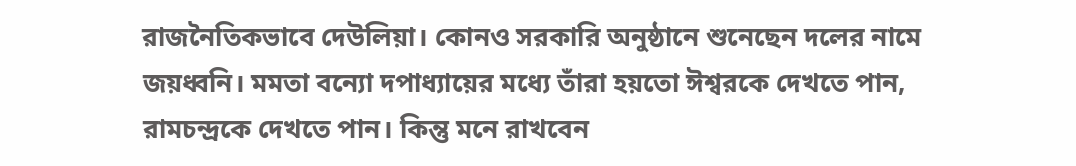রাজনৈতিকভাবে দেউলিয়া। কোনও সরকারি অনুষ্ঠানে শুনেছেন দলের নামে জয়ধ্বনি। মমতা বন্যো দপাধ্যায়ের মধ্যে তাঁরা হয়তো ঈশ্বরকে দেখতে পান, রামচন্দ্রকে দেখতে পান। কিন্তু মনে রাখবেন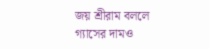জয় শ্রীরাম বললে গ্যাসের দামও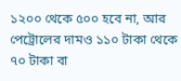১২০০ থেকে ৫০০ হবে না, আর পেট্রোলের দামও ১১০ টাকা থেকে ৭০ টাকা বা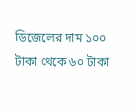ডিজেলের দাম ১০০ টাকা থেকে ৬০ টাকা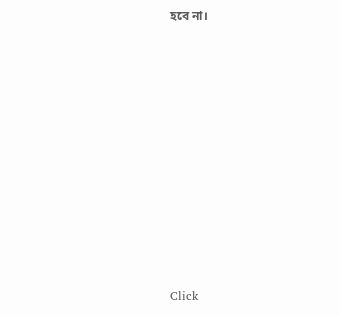হবে না।












Click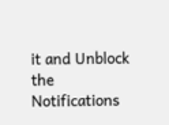it and Unblock the Notifications